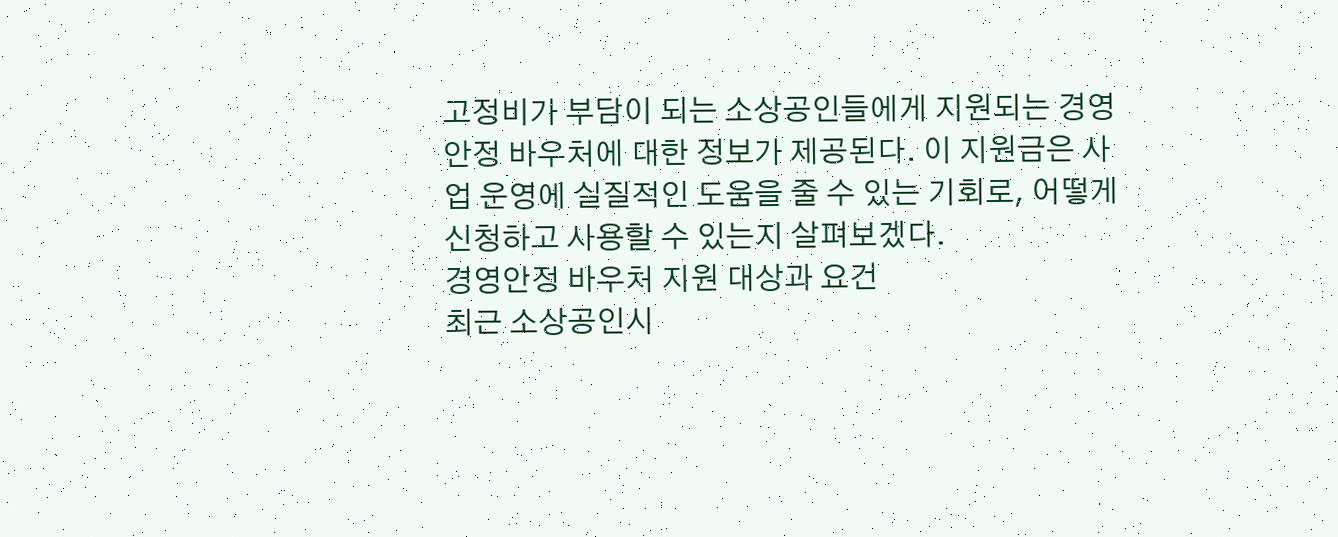고정비가 부담이 되는 소상공인들에게 지원되는 경영안정 바우처에 대한 정보가 제공된다. 이 지원금은 사업 운영에 실질적인 도움을 줄 수 있는 기회로, 어떻게 신청하고 사용할 수 있는지 살펴보겠다.
경영안정 바우처 지원 대상과 요건
최근 소상공인시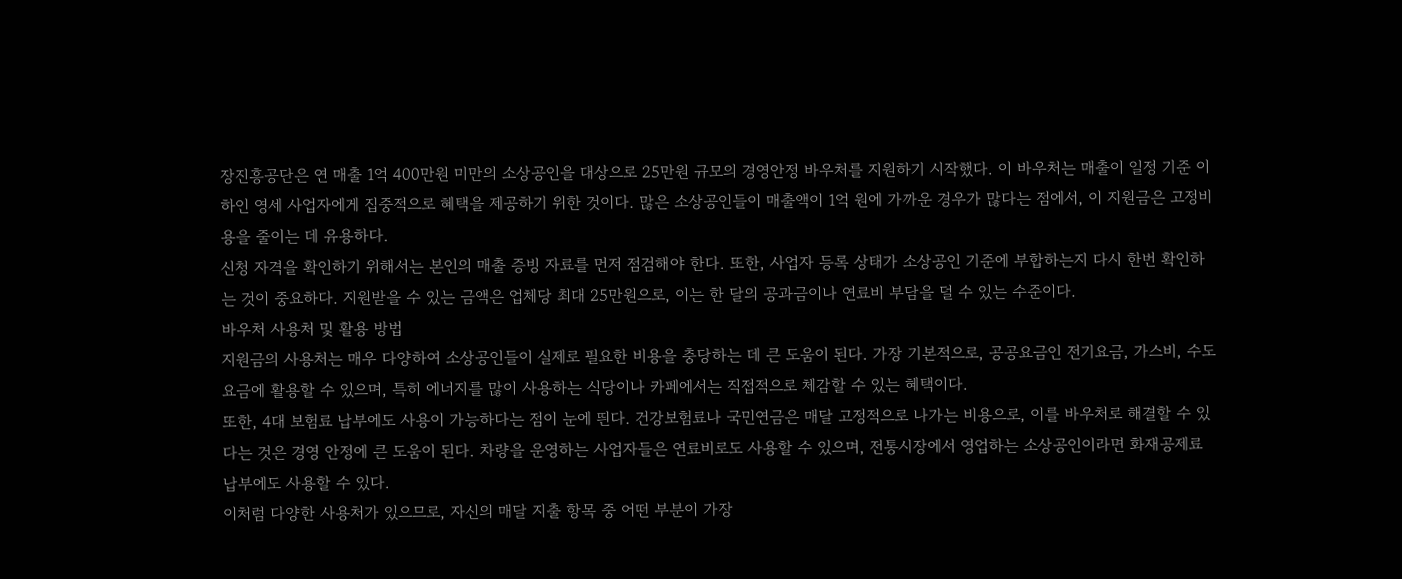장진흥공단은 연 매출 1억 400만원 미만의 소상공인을 대상으로 25만원 규모의 경영안정 바우처를 지원하기 시작했다. 이 바우처는 매출이 일정 기준 이하인 영세 사업자에게 집중적으로 혜택을 제공하기 위한 것이다. 많은 소상공인들이 매출액이 1억 원에 가까운 경우가 많다는 점에서, 이 지원금은 고정비용을 줄이는 데 유용하다.
신청 자격을 확인하기 위해서는 본인의 매출 증빙 자료를 먼저 점검해야 한다. 또한, 사업자 등록 상태가 소상공인 기준에 부합하는지 다시 한번 확인하는 것이 중요하다. 지원받을 수 있는 금액은 업체당 최대 25만원으로, 이는 한 달의 공과금이나 연료비 부담을 덜 수 있는 수준이다.
바우처 사용처 및 활용 방법
지원금의 사용처는 매우 다양하여 소상공인들이 실제로 필요한 비용을 충당하는 데 큰 도움이 된다. 가장 기본적으로, 공공요금인 전기요금, 가스비, 수도요금에 활용할 수 있으며, 특히 에너지를 많이 사용하는 식당이나 카페에서는 직접적으로 체감할 수 있는 혜택이다.
또한, 4대 보험료 납부에도 사용이 가능하다는 점이 눈에 띈다. 건강보험료나 국민연금은 매달 고정적으로 나가는 비용으로, 이를 바우처로 해결할 수 있다는 것은 경영 안정에 큰 도움이 된다. 차량을 운영하는 사업자들은 연료비로도 사용할 수 있으며, 전통시장에서 영업하는 소상공인이라면 화재공제료 납부에도 사용할 수 있다.
이처럼 다양한 사용처가 있으므로, 자신의 매달 지출 항목 중 어떤 부분이 가장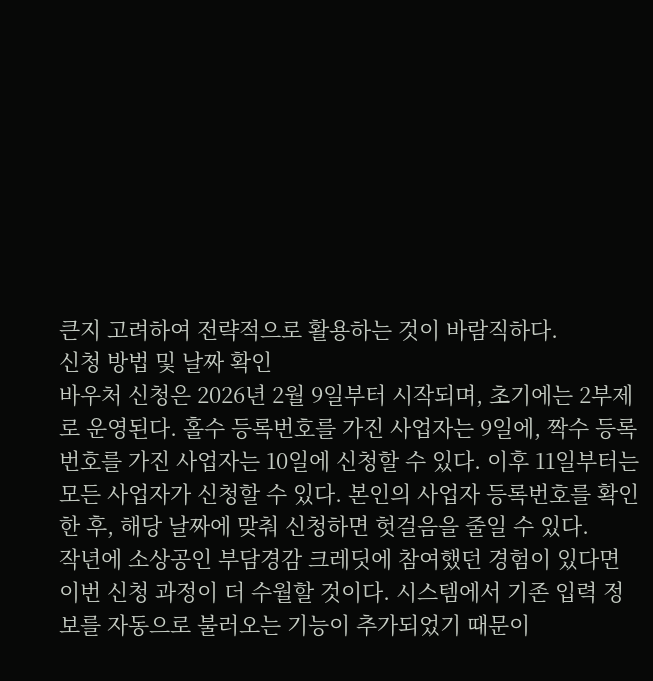큰지 고려하여 전략적으로 활용하는 것이 바람직하다.
신청 방법 및 날짜 확인
바우처 신청은 2026년 2월 9일부터 시작되며, 초기에는 2부제로 운영된다. 홀수 등록번호를 가진 사업자는 9일에, 짝수 등록번호를 가진 사업자는 10일에 신청할 수 있다. 이후 11일부터는 모든 사업자가 신청할 수 있다. 본인의 사업자 등록번호를 확인한 후, 해당 날짜에 맞춰 신청하면 헛걸음을 줄일 수 있다.
작년에 소상공인 부담경감 크레딧에 참여했던 경험이 있다면 이번 신청 과정이 더 수월할 것이다. 시스템에서 기존 입력 정보를 자동으로 불러오는 기능이 추가되었기 때문이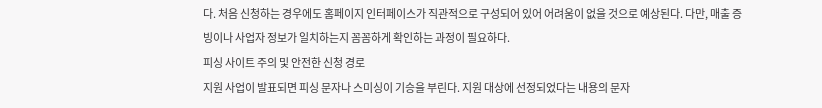다. 처음 신청하는 경우에도 홈페이지 인터페이스가 직관적으로 구성되어 있어 어려움이 없을 것으로 예상된다. 다만, 매출 증빙이나 사업자 정보가 일치하는지 꼼꼼하게 확인하는 과정이 필요하다.
피싱 사이트 주의 및 안전한 신청 경로
지원 사업이 발표되면 피싱 문자나 스미싱이 기승을 부린다. 지원 대상에 선정되었다는 내용의 문자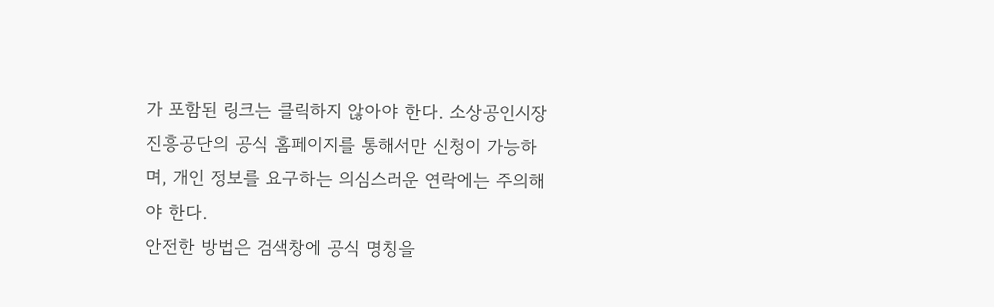가 포함된 링크는 클릭하지 않아야 한다. 소상공인시장진흥공단의 공식 홈페이지를 통해서만 신청이 가능하며, 개인 정보를 요구하는 의심스러운 연락에는 주의해야 한다.
안전한 방법은 검색창에 공식 명칭을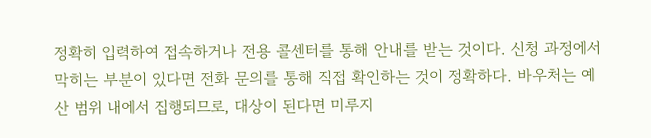정확히 입력하여 접속하거나 전용 콜센터를 통해 안내를 받는 것이다. 신청 과정에서 막히는 부분이 있다면 전화 문의를 통해 직접 확인하는 것이 정확하다. 바우처는 예산 범위 내에서 집행되므로, 대상이 된다면 미루지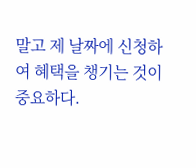말고 제 날짜에 신청하여 혜택을 챙기는 것이 중요하다.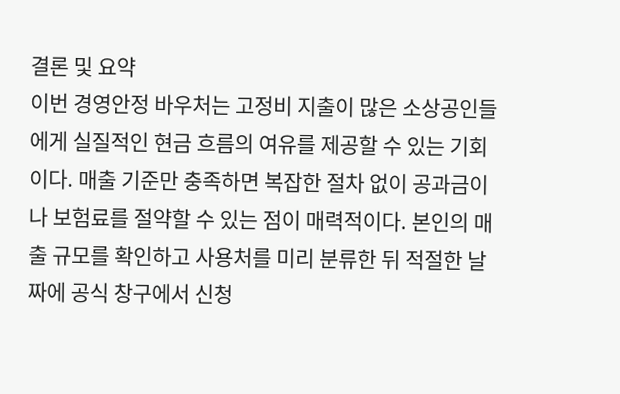결론 및 요약
이번 경영안정 바우처는 고정비 지출이 많은 소상공인들에게 실질적인 현금 흐름의 여유를 제공할 수 있는 기회이다. 매출 기준만 충족하면 복잡한 절차 없이 공과금이나 보험료를 절약할 수 있는 점이 매력적이다. 본인의 매출 규모를 확인하고 사용처를 미리 분류한 뒤 적절한 날짜에 공식 창구에서 신청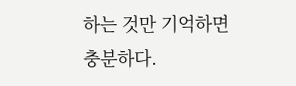하는 것만 기억하면 충분하다.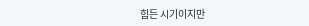힘든 시기이지만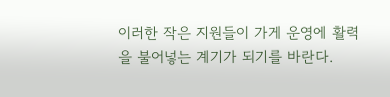이러한 작은 지원들이 가게 운영에 활력을 불어넣는 계기가 되기를 바란다.